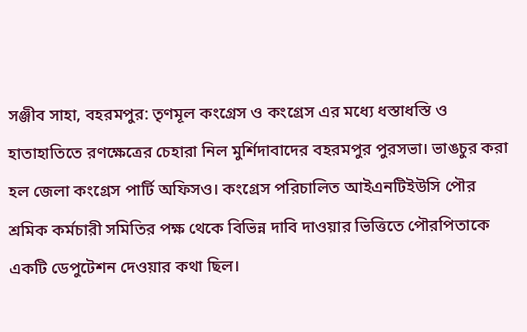সঞ্জীব সাহা, বহরমপুর: তৃণমূল কংগ্রেস ও কংগ্রেস এর মধ্যে ধস্তাধস্তি ও হাতাহাতিতে রণক্ষেত্রের চেহারা নিল মুর্শিদাবাদের বহরমপুর পুরসভা। ভাঙচুর করা হল জেলা কংগ্রেস পার্টি অফিসও। কংগ্রেস পরিচালিত আইএনটিইউসি পৌর শ্রমিক কর্মচারী সমিতির পক্ষ থেকে বিভিন্ন দাবি দাওয়ার ভিত্তিতে পৌরপিতাকে একটি ডেপুটেশন দেওয়ার কথা ছিল।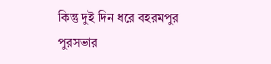কিন্তু দুই দিন ধরে বহরমপুর পুরসভার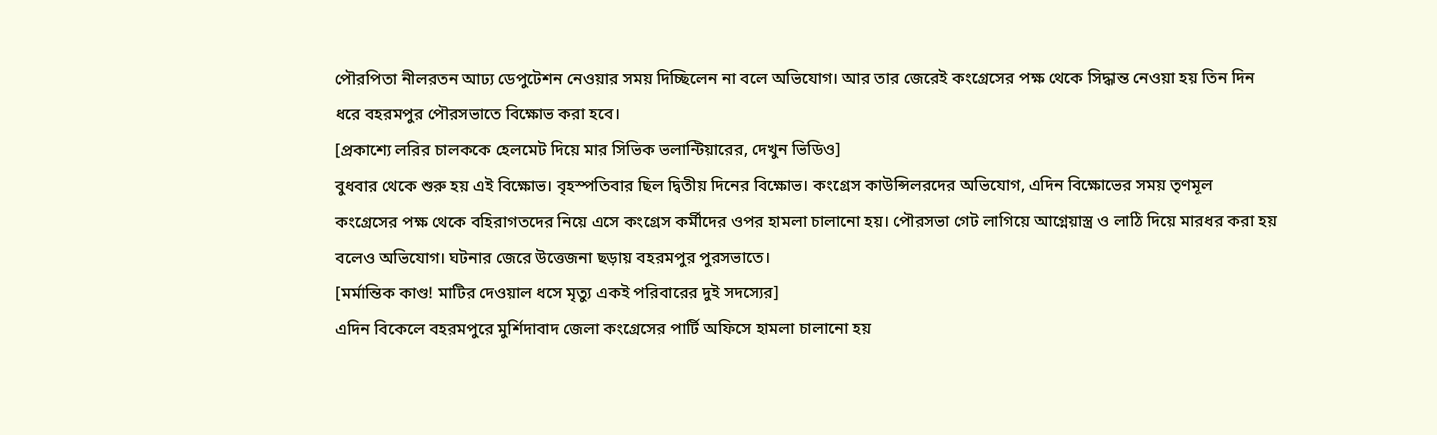পৌরপিতা নীলরতন আঢ্য ডেপুটেশন নেওয়ার সময় দিচ্ছিলেন না বলে অভিযোগ। আর তার জেরেই কংগ্রেসের পক্ষ থেকে সিদ্ধান্ত নেওয়া হয় তিন দিন ধরে বহরমপুর পৌরসভাতে বিক্ষোভ করা হবে।
[প্রকাশ্যে লরির চালককে হেলমেট দিয়ে মার সিভিক ভলান্টিয়ারের, দেখুন ভিডিও]
বুধবার থেকে শুরু হয় এই বিক্ষোভ। বৃহস্পতিবার ছিল দ্বিতীয় দিনের বিক্ষোভ। কংগ্রেস কাউন্সিলরদের অভিযোগ, এদিন বিক্ষোভের সময় তৃণমূল কংগ্রেসের পক্ষ থেকে বহিরাগতদের নিয়ে এসে কংগ্রেস কর্মীদের ওপর হামলা চালানো হয়। পৌরসভা গেট লাগিয়ে আগ্নেয়াস্ত্র ও লাঠি দিয়ে মারধর করা হয় বলেও অভিযোগ। ঘটনার জেরে উত্তেজনা ছড়ায় বহরমপুর পুরসভাতে।
[মর্মান্তিক কাণ্ড! মাটির দেওয়াল ধসে মৃত্যু একই পরিবারের দুই সদস্যের]
এদিন বিকেলে বহরমপুরে মুর্শিদাবাদ জেলা কংগ্রেসের পার্টি অফিসে হামলা চালানো হয়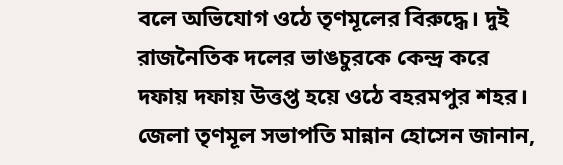বলে অভিযোগ ওঠে তৃণমূলের বিরুদ্ধে। দুই রাজনৈতিক দলের ভাঙচুরকে কেন্দ্র করে দফায় দফায় উত্তপ্ত হয়ে ওঠে বহরমপুর শহর। জেলা তৃণমূল সভাপতি মান্নান হোসেন জানান,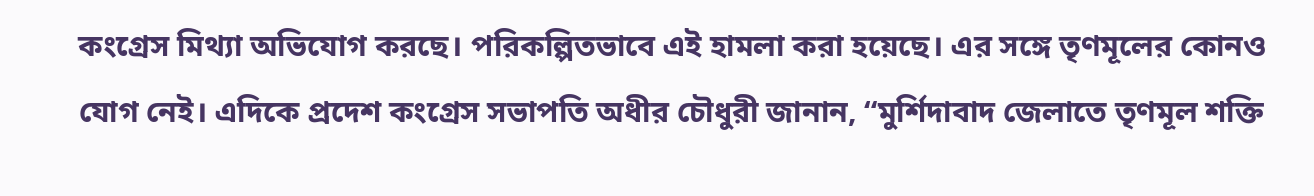কংগ্রেস মিথ্যা অভিযোগ করছে। পরিকল্পিতভাবে এই হামলা করা হয়েছে। এর সঙ্গে তৃণমূলের কোনও যোগ নেই। এদিকে প্রদেশ কংগ্রেস সভাপতি অধীর চৌধুরী জানান, “মুর্শিদাবাদ জেলাতে তৃণমূল শক্তি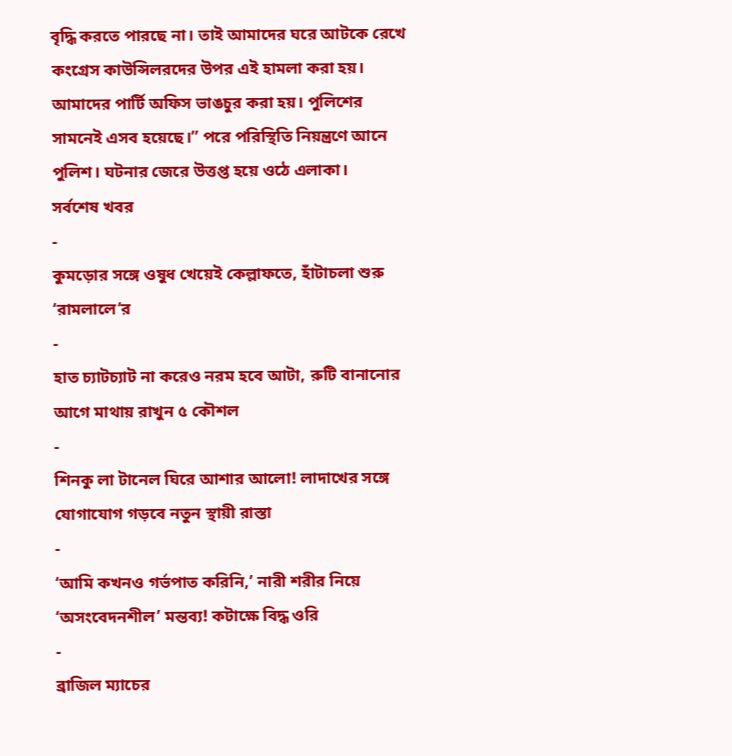বৃদ্ধি করতে পারছে না। তাই আমাদের ঘরে আটকে রেখে কংগ্রেস কাউন্সিলরদের উপর এই হামলা করা হয়। আমাদের পার্টি অফিস ভাঙচুর করা হয়। পুলিশের সামনেই এসব হয়েছে।” পরে পরিস্থিতি নিয়ন্ত্রণে আনে পুলিশ। ঘটনার জেরে উত্তপ্ত হয়ে ওঠে এলাকা।
সর্বশেষ খবর
-
কুমড়োর সঙ্গে ওষুধ খেয়েই কেল্লাফতে, হাঁটাচলা শুরু ‘রামলালে’র
-
হাত চ্যাটচ্যাট না করেও নরম হবে আটা, রুটি বানানোর আগে মাথায় রাখুন ৫ কৌশল
-
শিনকু লা টানেল ঘিরে আশার আলো! লাদাখের সঙ্গে যোগাযোগ গড়বে নতুন স্থায়ী রাস্তা
-
‘আমি কখনও গর্ভপাত করিনি,’ নারী শরীর নিয়ে ‘অসংবেদনশীল’ মন্তব্য! কটাক্ষে বিদ্ধ ওরি
-
ব্রাজিল ম্যাচের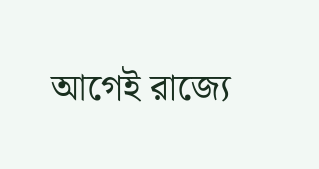আগেই রাজ্যে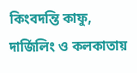কিংবদন্তি কাফু, দার্জিলিং ও কলকাতায়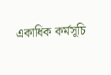একাধিক কর্মসূচি